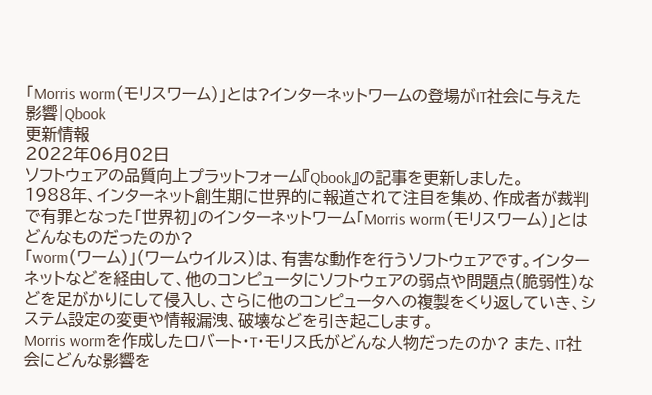「Morris worm(モリスワーム)」とは?インターネットワームの登場がIT社会に与えた影響|Qbook
更新情報
2022年06月02日
ソフトウェアの品質向上プラットフォーム『Qbook』の記事を更新しました。
1988年、インターネット創生期に世界的に報道されて注目を集め、作成者が裁判で有罪となった「世界初」のインターネットワーム「Morris worm(モリスワーム)」とはどんなものだったのか?
「worm(ワーム)」(ワームウイルス)は、有害な動作を行うソフトウェアです。インターネットなどを経由して、他のコンピュータにソフトウェアの弱点や問題点(脆弱性)などを足がかりにして侵入し、さらに他のコンピュータへの複製をくり返していき、システム設定の変更や情報漏洩、破壊などを引き起こします。
Morris wormを作成したロバート・T・モリス氏がどんな人物だったのか? また、IT社会にどんな影響を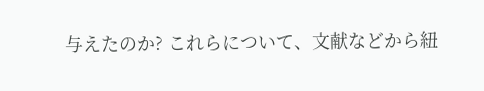与えたのか? これらについて、文献などから紐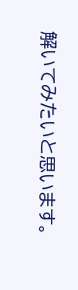解いてみたいと思います。